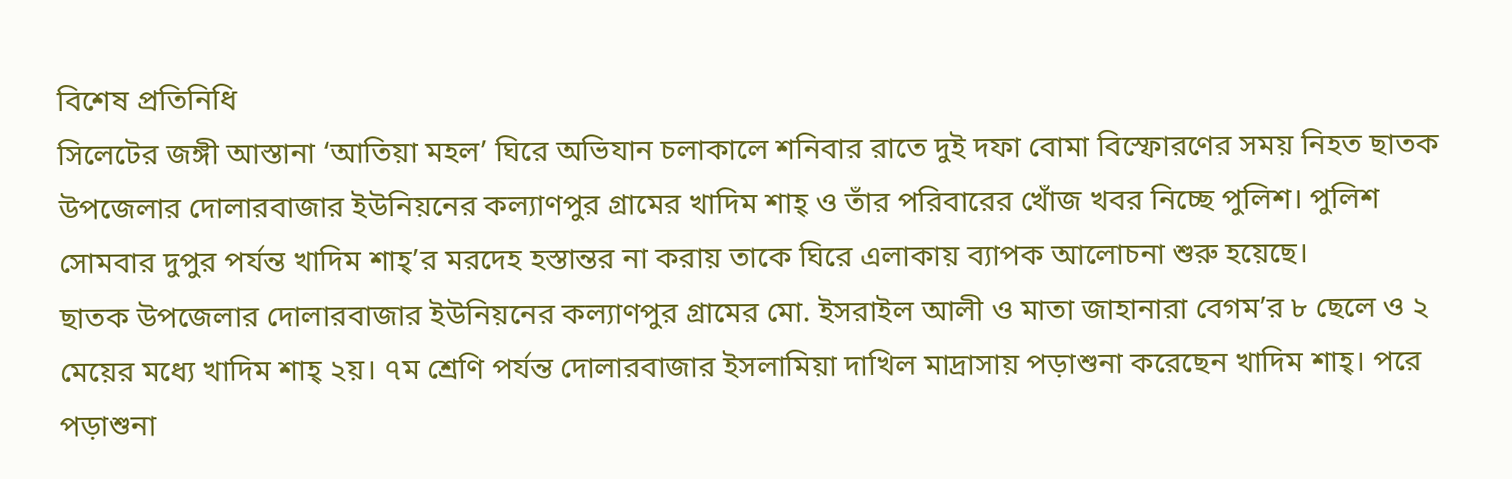বিশেষ প্রতিনিধি
সিলেটের জঙ্গী আস্তানা ‘আতিয়া মহল’ ঘিরে অভিযান চলাকালে শনিবার রাতে দুই দফা বোমা বিস্ফোরণের সময় নিহত ছাতক উপজেলার দোলারবাজার ইউনিয়নের কল্যাণপুর গ্রামের খাদিম শাহ্ ও তাঁর পরিবারের খোঁজ খবর নিচ্ছে পুলিশ। পুলিশ সোমবার দুপুর পর্যন্ত খাদিম শাহ্’র মরদেহ হস্তান্তর না করায় তাকে ঘিরে এলাকায় ব্যাপক আলোচনা শুরু হয়েছে।
ছাতক উপজেলার দোলারবাজার ইউনিয়নের কল্যাণপুর গ্রামের মো. ইসরাইল আলী ও মাতা জাহানারা বেগম’র ৮ ছেলে ও ২ মেয়ের মধ্যে খাদিম শাহ্ ২য়। ৭ম শ্রেণি পর্যন্ত দোলারবাজার ইসলামিয়া দাখিল মাদ্রাসায় পড়াশুনা করেছেন খাদিম শাহ্। পরে পড়াশুনা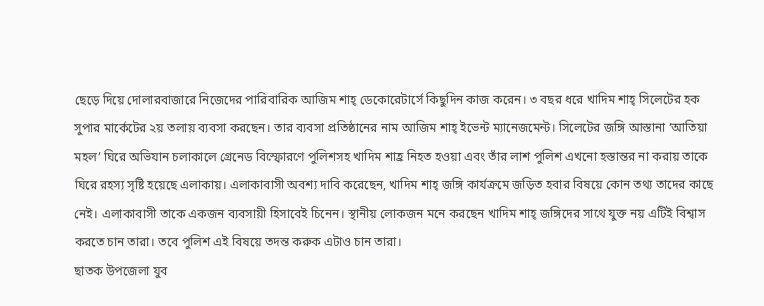ছেড়ে দিয়ে দোলারবাজারে নিজেদের পারিবারিক আজিম শাহ্ ডেকোরেটার্সে কিছুদিন কাজ করেন। ৩ বছর ধরে খাদিম শাহ্ সিলেটের হক সুপার মার্কেটের ২য় তলায় ব্যবসা করছেন। তার ব্যবসা প্রতিষ্ঠানের নাম আজিম শাহ্ ইভেন্ট ম্যানেজমেন্ট। সিলেটের জঙ্গি আস্তানা ‘আতিয়া মহল’ ঘিরে অভিযান চলাকালে গ্রেনেড বিস্ফোরণে পুলিশসহ খাদিম শাহ্র নিহত হওয়া এবং তাঁর লাশ পুলিশ এখনো হস্তান্তর না করায় তাকে ঘিরে রহস্য সৃষ্টি হয়েছে এলাকায়। এলাকাবাসী অবশ্য দাবি করেছেন, খাদিম শাহ্ জঙ্গি কার্যক্রমে জড়িত হবার বিষয়ে কোন তথ্য তাদের কাছে নেই। এলাকাবাসী তাকে একজন ব্যবসায়ী হিসাবেই চিনেন। স্থানীয় লোকজন মনে করছেন খাদিম শাহ্ জঙ্গিদের সাথে যুক্ত নয় এটিই বিশ্বাস করতে চান তারা। তবে পুলিশ এই বিষয়ে তদন্ত করুক এটাও চান তারা।
ছাতক উপজেলা যুব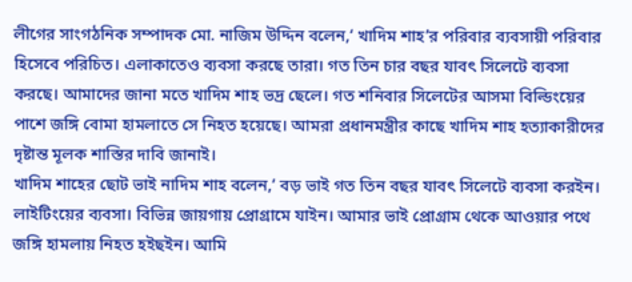লীগের সাংগঠনিক সম্পাদক মো. নাজিম উদ্দিন বলেন,‘ খাদিম শাহ’র পরিবার ব্যবসায়ী পরিবার হিসেবে পরিচিত। এলাকাতেও ব্যবসা করছে তারা। গত তিন চার বছর যাবৎ সিলেটে ব্যবসা করছে। আমাদের জানা মতে খাদিম শাহ ভদ্র ছেলে। গত শনিবার সিলেটের আসমা বিল্ডিংয়ের পাশে জঙ্গি বোমা হামলাতে সে নিহত হয়েছে। আমরা প্রধানমন্ত্রীর কাছে খাদিম শাহ হত্যাকারীদের দৃষ্টান্ত মূলক শাস্তির দাবি জানাই।
খাদিম শাহের ছোট ভাই নাদিম শাহ বলেন,‘ বড় ভাই গত তিন বছর যাবৎ সিলেটে ব্যবসা করইন। লাইটিংয়ের ব্যবসা। বিভিন্ন জায়গায় প্রোগ্রামে যাইন। আমার ভাই প্রোগ্রাম থেকে আওয়ার পথে জঙ্গি হামলায় নিহত হইছইন। আমি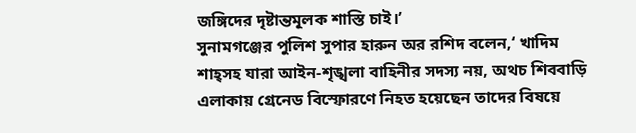জঙ্গিদের দৃষ্টান্তমূলক শাস্তি চাই।’
সুনামগঞ্জের পুলিশ সুপার হারুন অর রশিদ বলেন,‘ খাদিম শাহ্সহ যারা আইন-শৃঙ্খলা বাহিনীর সদস্য নয়, অথচ শিববাড়ি এলাকায় গ্রেনেড বিস্ফোরণে নিহত হয়েছেন তাদের বিষয়ে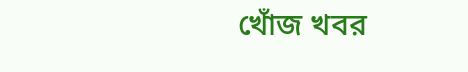খোঁজ খবর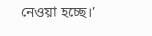নেওয়া হচ্ছে।’